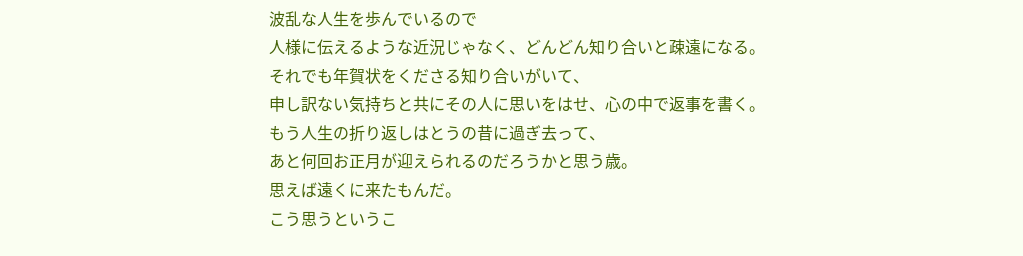波乱な人生を歩んでいるので
人様に伝えるような近況じゃなく、どんどん知り合いと疎遠になる。
それでも年賀状をくださる知り合いがいて、
申し訳ない気持ちと共にその人に思いをはせ、心の中で返事を書く。
もう人生の折り返しはとうの昔に過ぎ去って、
あと何回お正月が迎えられるのだろうかと思う歳。
思えば遠くに来たもんだ。
こう思うというこ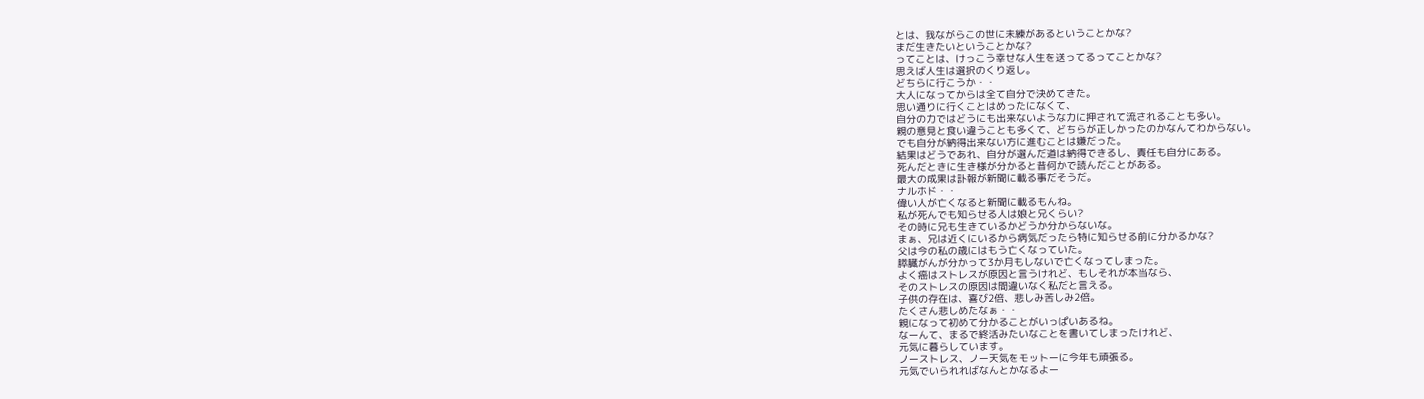とは、我ながらこの世に未練があるということかな?
まだ生きたいということかな?
ってことは、けっこう幸せな人生を送ってるってことかな?
思えば人生は選択のくり返し。
どちらに行こうか・・
大人になってからは全て自分で決めてきた。
思い通りに行くことはめったになくて、
自分の力ではどうにも出来ないような力に押されて流されることも多い。
親の意見と食い違うことも多くて、どちらが正しかったのかなんてわからない。
でも自分が納得出来ない方に進むことは嫌だった。
結果はどうであれ、自分が選んだ道は納得できるし、責任も自分にある。
死んだときに生き様が分かると昔何かで読んだことがある。
最大の成果は訃報が新聞に載る事だそうだ。
ナルホド・・
偉い人が亡くなると新聞に載るもんね。
私が死んでも知らせる人は娘と兄くらい?
その時に兄も生きているかどうか分からないな。
まぁ、兄は近くにいるから病気だったら特に知らせる前に分かるかな?
父は今の私の歳にはもう亡くなっていた。
膵臓がんが分かって3か月もしないで亡くなってしまった。
よく癌はストレスが原因と言うけれど、もしそれが本当なら、
そのストレスの原因は間違いなく私だと言える。
子供の存在は、喜び2倍、悲しみ苦しみ2倍。
たくさん悲しめたなぁ・・
親になって初めて分かることがいっぱいあるね。
なーんて、まるで終活みたいなことを書いてしまったけれど、
元気に暮らしています。
ノーストレス、ノー天気をモットーに今年も頑張る。
元気でいられればなんとかなるよー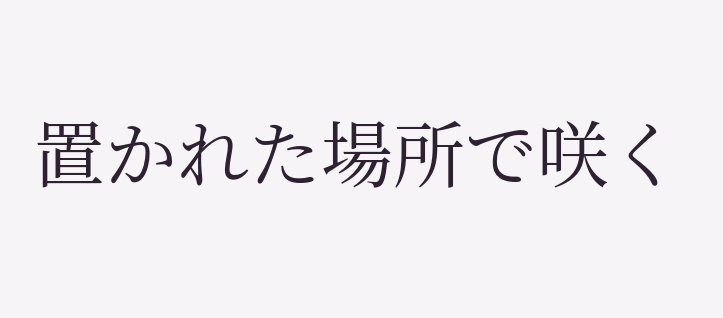置かれた場所で咲く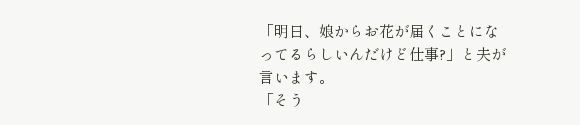「明日、娘からお花が届くことになってるらしいんだけど仕事?」と夫が言います。
「そう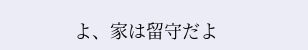よ、家は留守だよ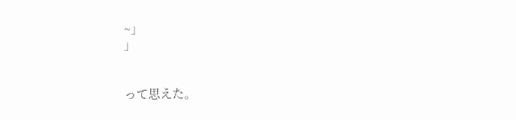~」
」


って思えた。